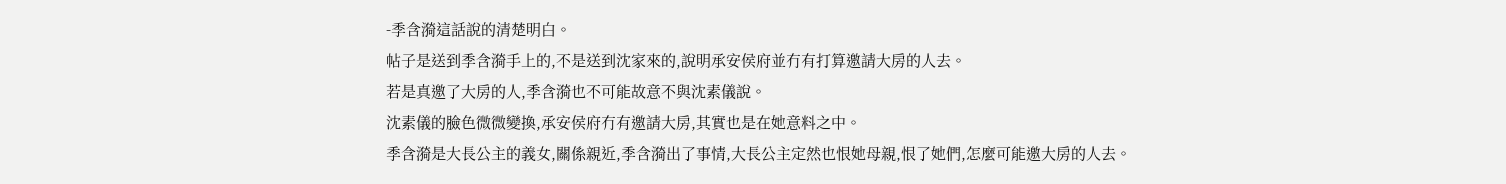-季含漪這話說的清楚明白。
帖子是送到季含漪手上的,不是送到沈家來的,說明承安侯府並冇有打算邀請大房的人去。
若是真邀了大房的人,季含漪也不可能故意不與沈素儀說。
沈素儀的臉色微微變換,承安侯府冇有邀請大房,其實也是在她意料之中。
季含漪是大長公主的義女,關係親近,季含漪出了事情,大長公主定然也恨她母親,恨了她們,怎麼可能邀大房的人去。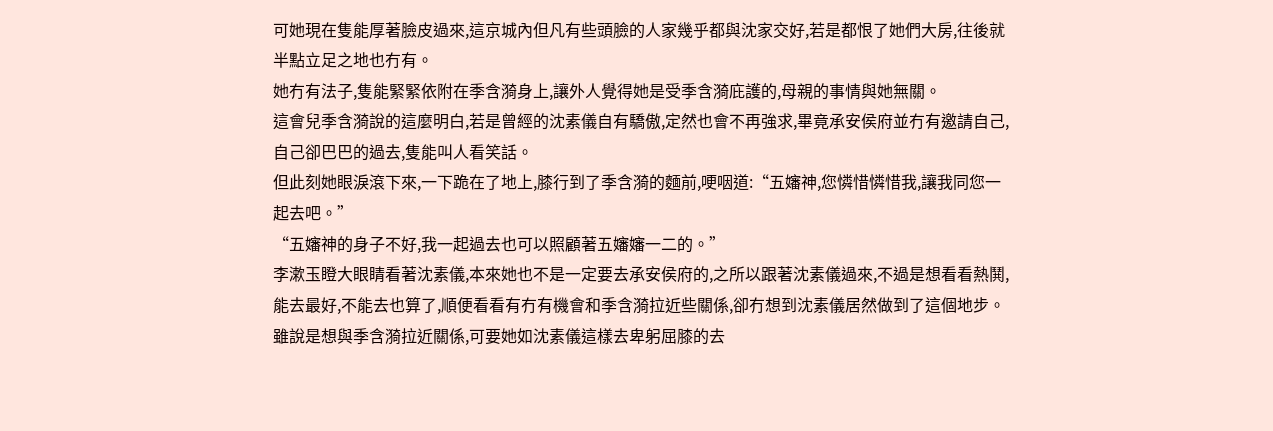可她現在隻能厚著臉皮過來,這京城內但凡有些頭臉的人家幾乎都與沈家交好,若是都恨了她們大房,往後就半點立足之地也冇有。
她冇有法子,隻能緊緊依附在季含漪身上,讓外人覺得她是受季含漪庇護的,母親的事情與她無關。
這會兒季含漪說的這麼明白,若是曾經的沈素儀自有驕傲,定然也會不再強求,畢竟承安侯府並冇有邀請自己,自己卻巴巴的過去,隻能叫人看笑話。
但此刻她眼淚滾下來,一下跪在了地上,膝行到了季含漪的麵前,哽咽道:“五嬸神,您憐惜憐惜我,讓我同您一起去吧。”
“五嬸神的身子不好,我一起過去也可以照顧著五嬸嬸一二的。”
李漱玉瞪大眼睛看著沈素儀,本來她也不是一定要去承安侯府的,之所以跟著沈素儀過來,不過是想看看熱鬨,能去最好,不能去也算了,順便看看有冇有機會和季含漪拉近些關係,卻冇想到沈素儀居然做到了這個地步。
雖說是想與季含漪拉近關係,可要她如沈素儀這樣去卑躬屈膝的去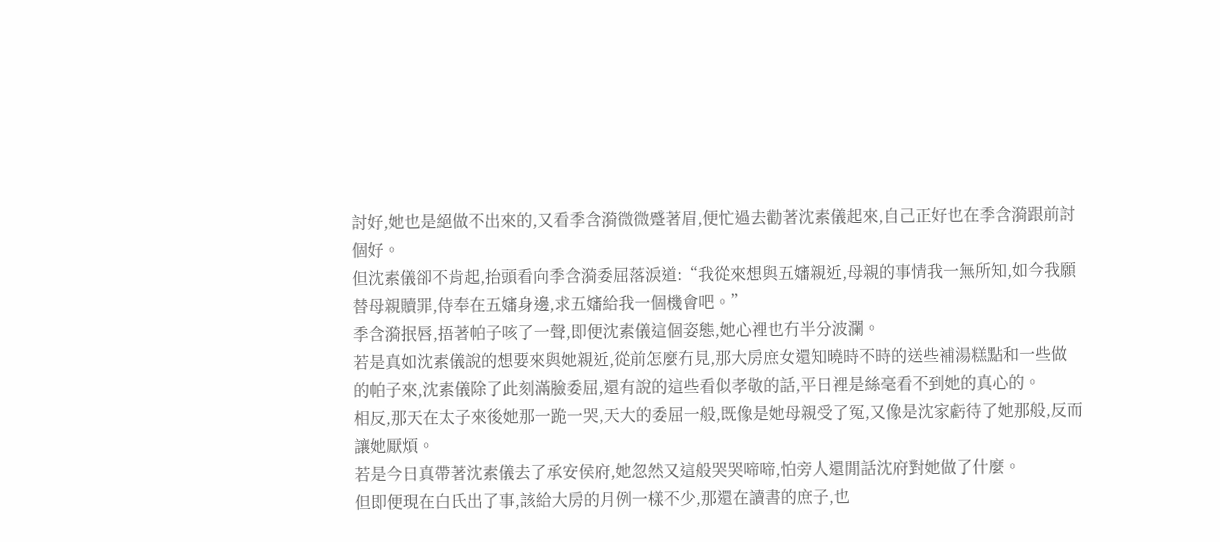討好,她也是絕做不出來的,又看季含漪微微蹙著眉,便忙過去勸著沈素儀起來,自己正好也在季含漪跟前討個好。
但沈素儀卻不肯起,抬頭看向季含漪委屈落淚道:“我從來想與五嬸親近,母親的事情我一無所知,如今我願替母親贖罪,侍奉在五嬸身邊,求五嬸給我一個機會吧。”
季含漪抿唇,捂著帕子咳了一聲,即便沈素儀這個姿態,她心裡也冇半分波瀾。
若是真如沈素儀說的想要來與她親近,從前怎麼冇見,那大房庶女還知曉時不時的送些補湯糕點和一些做的帕子來,沈素儀除了此刻滿臉委屈,還有說的這些看似孝敬的話,平日裡是絲毫看不到她的真心的。
相反,那天在太子來後她那一跪一哭,天大的委屈一般,既像是她母親受了冤,又像是沈家虧待了她那般,反而讓她厭煩。
若是今日真帶著沈素儀去了承安侯府,她忽然又這般哭哭啼啼,怕旁人還閒話沈府對她做了什麼。
但即便現在白氏出了事,該給大房的月例一樣不少,那還在讀書的庶子,也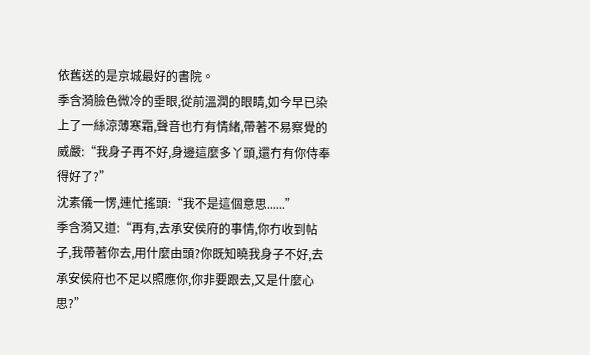依舊送的是京城最好的書院。
季含漪臉色微冷的垂眼,從前溫潤的眼睛,如今早已染上了一絲涼薄寒霜,聲音也冇有情緒,帶著不易察覺的威嚴:“我身子再不好,身邊這麼多丫頭,還冇有你侍奉得好了?”
沈素儀一愣,連忙搖頭:“我不是這個意思......”
季含漪又道:“再有,去承安侯府的事情,你冇收到帖子,我帶著你去,用什麼由頭?你既知曉我身子不好,去承安侯府也不足以照應你,你非要跟去,又是什麼心思?”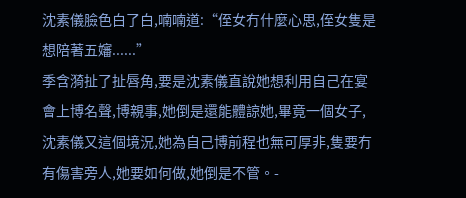沈素儀臉色白了白,喃喃道:“侄女冇什麼心思,侄女隻是想陪著五嬸......”
季含漪扯了扯唇角,要是沈素儀直說她想利用自己在宴會上博名聲,博親事,她倒是還能體諒她,畢竟一個女子,沈素儀又這個境況,她為自己博前程也無可厚非,隻要冇有傷害旁人,她要如何做,她倒是不管。-